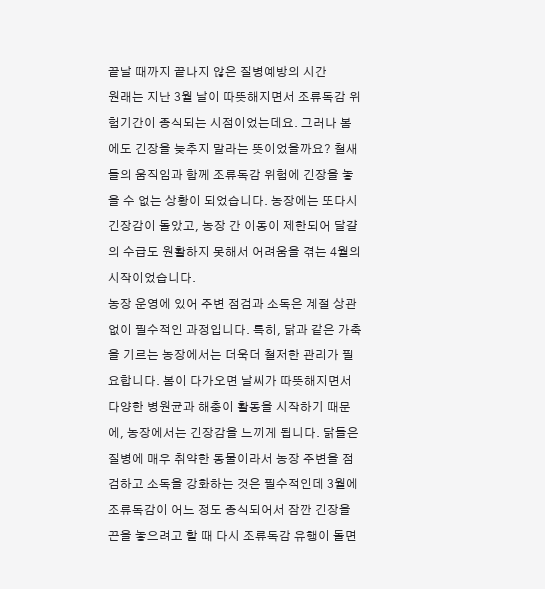끝날 때까지 끝나지 않은 질병예방의 시간
원래는 지난 3월 날이 따뜻해지면서 조류독감 위험기간이 종식되는 시점이었는데요. 그러나 봄에도 긴장을 늦추지 말라는 뜻이었을까요? 철새들의 움직임과 함께 조류독감 위험에 긴장을 놓을 수 없는 상황이 되었습니다. 농장에는 또다시 긴장감이 돌았고, 농장 간 이동이 제한되어 달걀의 수급도 원활하지 못해서 어려움을 겪는 4월의 시작이었습니다.
농장 운영에 있어 주변 점검과 소독은 계절 상관없이 필수적인 과정입니다. 특히, 닭과 같은 가축을 기르는 농장에서는 더욱더 철저한 관리가 필요합니다. 봄이 다가오면 날씨가 따뜻해지면서 다양한 병원균과 해충이 활동을 시작하기 때문에, 농장에서는 긴장감을 느끼게 됩니다. 닭들은 질병에 매우 취약한 동물이라서 농장 주변을 점검하고 소독을 강화하는 것은 필수적인데 3월에 조류독감이 어느 정도 종식되어서 잠깐 긴장을 끈을 놓으려고 할 때 다시 조류독감 유행이 돌면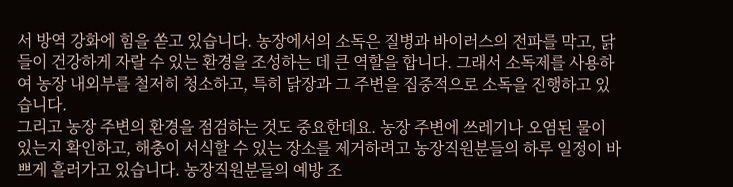서 방역 강화에 힘을 쏟고 있습니다. 농장에서의 소독은 질병과 바이러스의 전파를 막고, 닭들이 건강하게 자랄 수 있는 환경을 조성하는 데 큰 역할을 합니다. 그래서 소독제를 사용하여 농장 내외부를 철저히 청소하고, 특히 닭장과 그 주변을 집중적으로 소독을 진행하고 있습니다.
그리고 농장 주변의 환경을 점검하는 것도 중요한데요. 농장 주변에 쓰레기나 오염된 물이 있는지 확인하고, 해충이 서식할 수 있는 장소를 제거하려고 농장직원분들의 하루 일정이 바쁘게 흘러가고 있습니다. 농장직원분들의 예방 조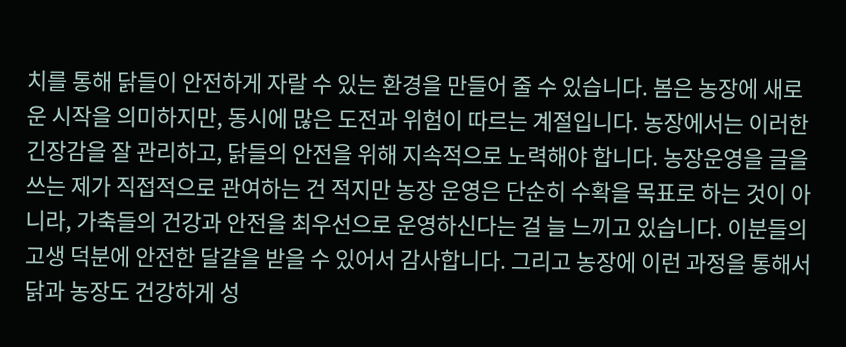치를 통해 닭들이 안전하게 자랄 수 있는 환경을 만들어 줄 수 있습니다. 봄은 농장에 새로운 시작을 의미하지만, 동시에 많은 도전과 위험이 따르는 계절입니다. 농장에서는 이러한 긴장감을 잘 관리하고, 닭들의 안전을 위해 지속적으로 노력해야 합니다. 농장운영을 글을 쓰는 제가 직접적으로 관여하는 건 적지만 농장 운영은 단순히 수확을 목표로 하는 것이 아니라, 가축들의 건강과 안전을 최우선으로 운영하신다는 걸 늘 느끼고 있습니다. 이분들의 고생 덕분에 안전한 달걀을 받을 수 있어서 감사합니다. 그리고 농장에 이런 과정을 통해서 닭과 농장도 건강하게 성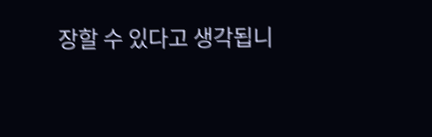장할 수 있다고 생각됩니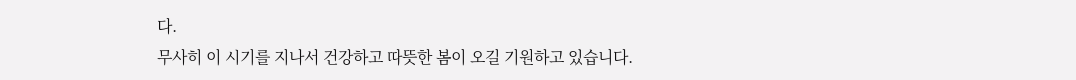다.
무사히 이 시기를 지나서 건강하고 따뜻한 봄이 오길 기원하고 있습니다.